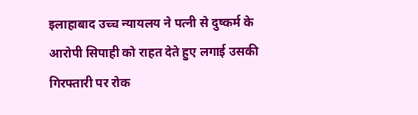इलाहाबाद उच्च न्यायलय ने पत्नी से दुष्कर्म के आरोपी सिपाही को राहत देते हुए लगाई उसकी गिरफ्तारी पर रोक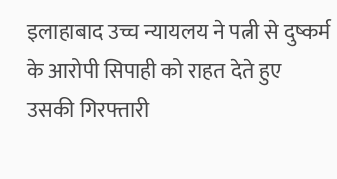इलाहाबाद उच्च न्यायलय ने पत्नी से दुष्कर्म के आरोपी सिपाही को राहत देते हुए उसकी गिरफ्तारी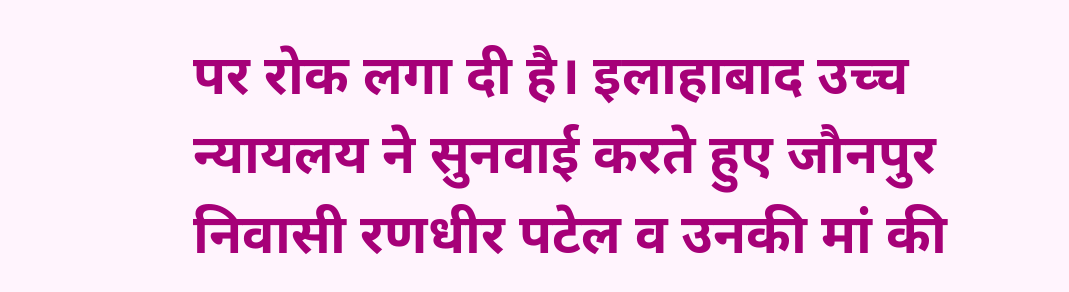पर रोक लगा दी है। इलाहाबाद उच्च न्यायलय ने सुनवाई करते हुए जौनपुर निवासी रणधीर पटेल व उनकी मां की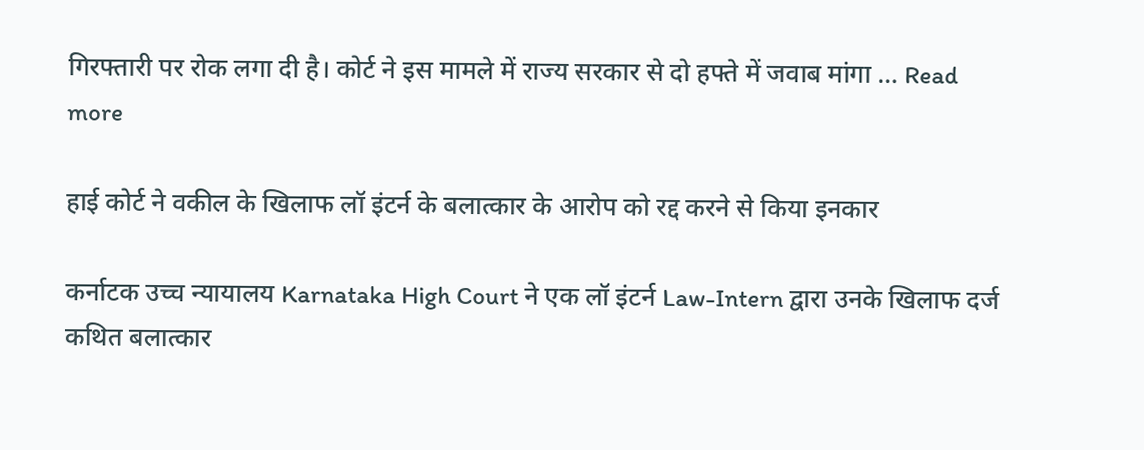गिरफ्तारी पर रोक लगा दी है। कोर्ट ने इस मामले में राज्य सरकार से दो हफ्ते में जवाब मांगा … Read more

हाई कोर्ट ने वकील के खिलाफ लॉ इंटर्न के बलात्कार के आरोप को रद्द करने से किया इनकार

कर्नाटक उच्च न्यायालय Karnataka High Court ने एक लॉ इंटर्न Law-Intern द्वारा उनके खिलाफ दर्ज कथित बलात्कार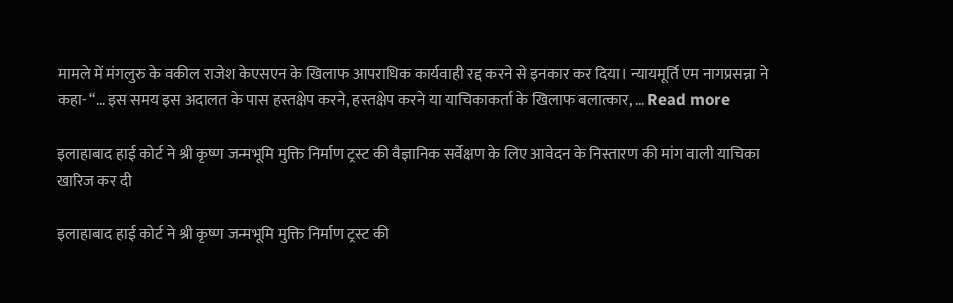मामले में मंगलुरु के वकील राजेश केएसएन के खिलाफ आपराधिक कार्यवाही रद्द करने से इनकार कर दिया। न्यायमूर्ति एम नागप्रसन्ना ने कहा- “… इस समय इस अदालत के पास हस्तक्षेप करने, हस्तक्षेप करने या याचिकाकर्ता के खिलाफ बलात्कार, … Read more

इलाहाबाद हाई कोर्ट ने श्री कृष्ण जन्मभूमि मुक्ति निर्माण ट्रस्ट की वैज्ञानिक सर्वेक्षण के लिए आवेदन के निस्तारण की मांग वाली याचिका खारिज कर दी

इलाहाबाद हाई कोर्ट ने श्री कृष्ण जन्मभूमि मुक्ति निर्माण ट्रस्ट की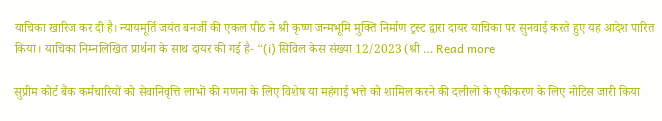याचिका खारिज कर दी है। न्यायमूर्ति जयंत बनर्जी की एकल पीठ ने श्री कृष्ण जन्मभूमि मुक्ति निर्माण ट्रस्ट द्वारा दायर याचिका पर सुनवाई करते हुए यह आदेश पारित किया। याचिका निम्नलिखित प्रार्थना के साथ दायर की गई है- “(i) सिविल केस संख्या 12/2023 (श्री … Read more

सुप्रीम कोर्ट बैंक कर्मचारियों को सेवानिवृत्ति लाभों की गणना के लिए विशेष या महंगाई भत्ते को शामिल करने की दलीलों के एकीकरण के लिए नोटिस जारी किया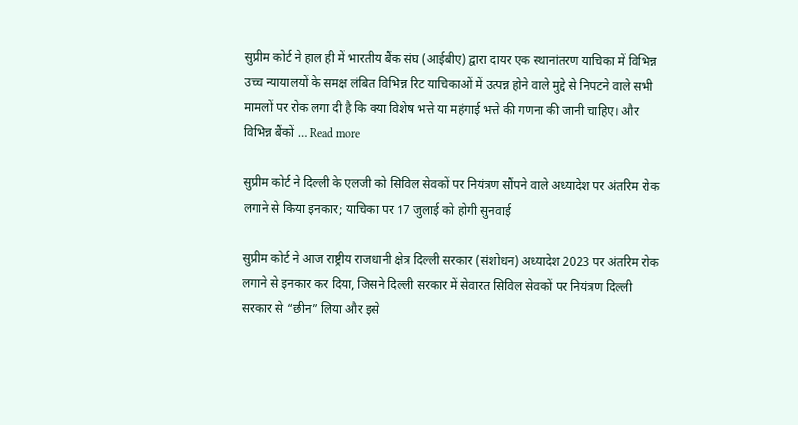सुप्रीम कोर्ट ने हाल ही में भारतीय बैंक संघ (आईबीए) द्वारा दायर एक स्थानांतरण याचिका में विभिन्न उच्च न्यायालयों के समक्ष लंबित विभिन्न रिट याचिकाओं में उत्पन्न होने वाले मुद्दे से निपटने वाले सभी मामलों पर रोक लगा दी है कि क्या विशेष भत्ते या महंगाई भत्ते की गणना की जानी चाहिए। और विभिन्न बैंकों … Read more

सुप्रीम कोर्ट ने दिल्ली के एलजी को सिविल सेवकों पर नियंत्रण सौंपने वाले अध्यादेश पर अंतरिम रोक लगाने से किया इनकार; याचिका पर 17 जुलाई को होगी सुनवाई

सुप्रीम कोर्ट ने आज राष्ट्रीय राजधानी क्षेत्र दिल्ली सरकार (संशोधन) अध्यादेश 2023 पर अंतरिम रोक लगाने से इनकार कर दिया, जिसने दिल्ली सरकार में सेवारत सिविल सेवकों पर नियंत्रण दिल्ली सरकार से “छीन” लिया और इसे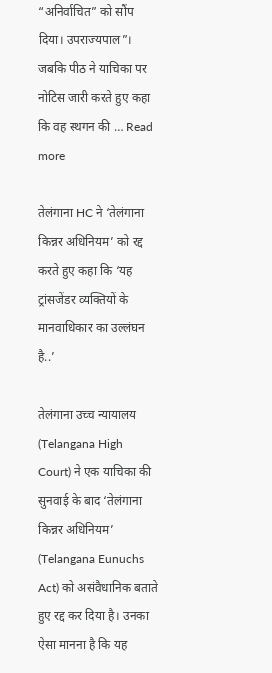“अनिर्वाचित” को सौंप दिया। उपराज्यपाल”। जबकि पीठ ने याचिका पर नोटिस जारी करते हुए कहा कि वह स्थगन की … Read more

तेलंगाना HC ने ‘तेलंगाना किन्नर अधिनियम’ को रद्द करते हुए कहा कि ‘यह ट्रांसजेंडर व्यक्तियों के मानवाधिकार का उल्लंघन है..’

तेलंगाना उच्च न्यायालय (Telangana High Court) ने एक याचिका की सुनवाई के बाद ‘तेलंगाना किन्नर अधिनियम’ (Telangana Eunuchs Act) को असंवैधानिक बताते हुए रद्द कर दिया है। उनका ऐसा मानना है कि यह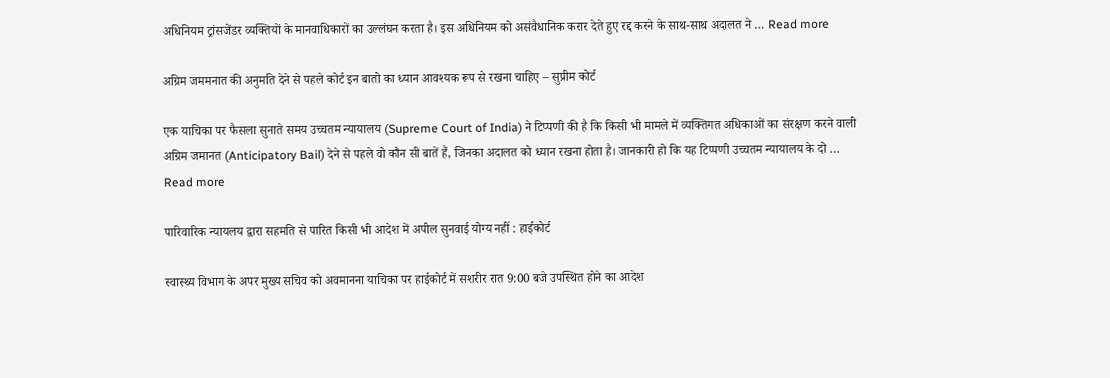अधिनियम ट्रांसजेंडर व्यक्तियों के मानवाधिकारों का उल्लंघन करता है। इस अधिनियम को असंवैधानिक करार देते हुए रद्द करने के साथ-साथ अदालत ने … Read more

अग्रिम जममनात की अनुमति देने से पहले कोर्ट इन बातो का ध्यान आवश्यक रूप से रखना चाहिए – सुप्रीम कोर्ट

एक याचिका पर फैसला सुनाते समय उच्चतम न्यायालय (Supreme Court of India) ने टिप्पणी की है कि किसी भी मामले में व्यक्तिगत अधिकाओं का संरक्षण करने वाली अग्रिम जमानत (Anticipatory Bail) देने से पहले वो कौन सी बातें हैं, जिनका अदालत को ध्यान रखना होता है। जानकारी हो कि यह टिप्पणी उच्चतम न्यायालय के दो … Read more

पारिवारिक न्यायलय द्वारा सहमति से पारित किसी भी आदेश में अपील सुनवाई योग्य नहीं : हाईकोर्ट

स्वास्थ्य विभाग के अपर मुख्य सचिव को अवमानना याचिका पर हाईकोर्ट में सशरीर रात 9:00 बजे उपस्थित होने का आदेश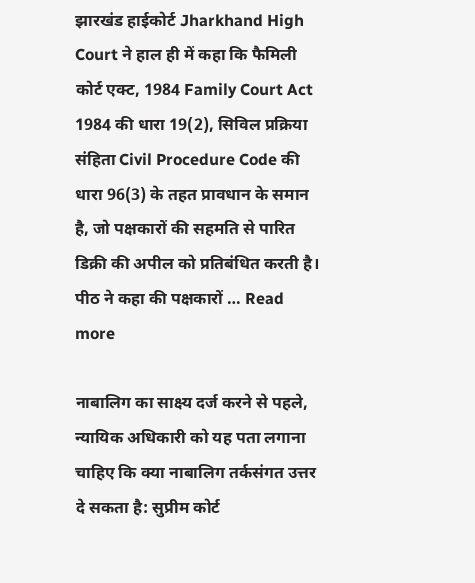झारखंड हाईकोर्ट Jharkhand High Court ने हाल ही में कहा कि फैमिली कोर्ट एक्ट, 1984 Family Court Act 1984 की धारा 19(2), सिविल प्रक्रिया संहिता Civil Procedure Code की धारा 96(3) के तहत प्रावधान के समान है, जो पक्षकारों की सहमति से पारित डिक्री की अपील को प्रतिबंधित करती है। पीठ ने कहा की पक्षकारों … Read more

नाबालिग का साक्ष्य दर्ज करने से पहले, न्यायिक अधिकारी को यह पता लगाना चाहिए कि क्या नाबालिग तर्कसंगत उत्तर दे सकता है: सुप्रीम कोर्ट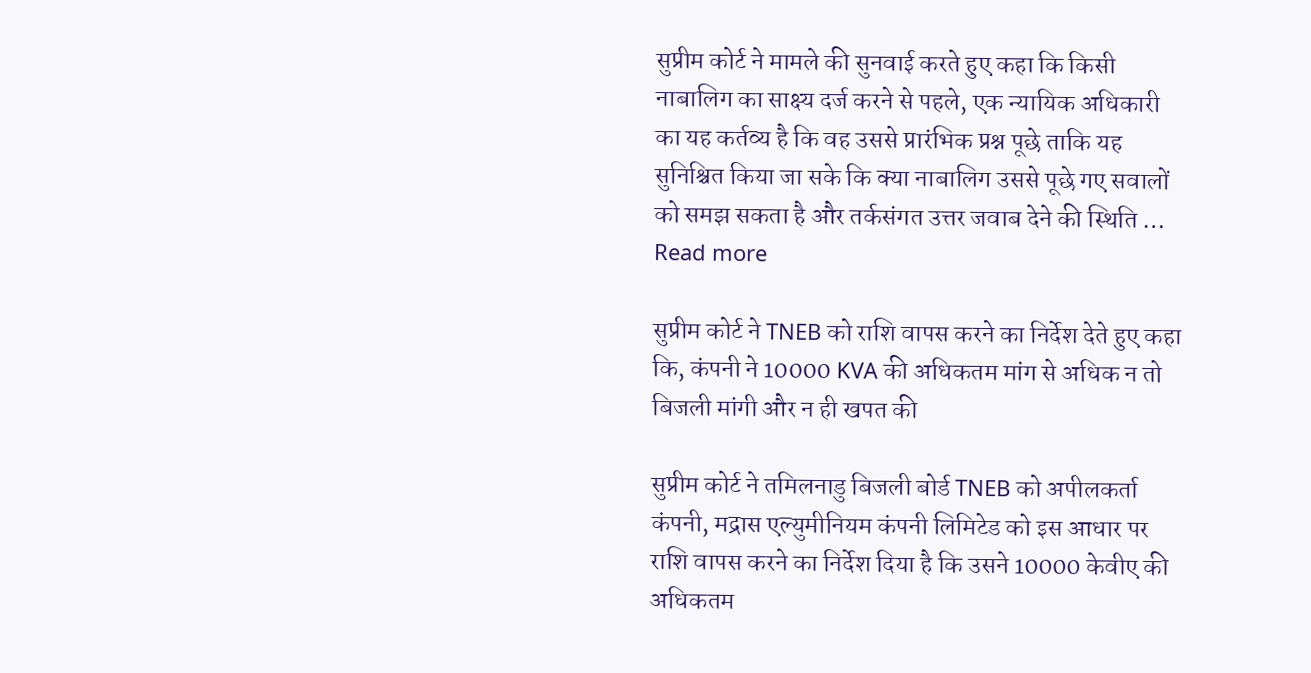सुप्रीम कोर्ट ने मामले की सुनवाई करते हुए कहा कि किसी नाबालिग का साक्ष्य दर्ज करने से पहले, एक न्यायिक अधिकारी का यह कर्तव्य है कि वह उससे प्रारंभिक प्रश्न पूछे ताकि यह सुनिश्चित किया जा सके कि क्या नाबालिग उससे पूछे गए सवालों को समझ सकता है और तर्कसंगत उत्तर जवाब देने की स्थिति … Read more

सुप्रीम कोर्ट ने TNEB को राशि वापस करने का निर्देश देते हुए कहा कि, कंपनी ने 10000 KVA की अधिकतम मांग से अधिक न तो बिजली मांगी और न ही खपत की

सुप्रीम कोर्ट ने तमिलनाडु बिजली बोर्ड TNEB को अपीलकर्ता कंपनी, मद्रास एल्युमीनियम कंपनी लिमिटेड को इस आधार पर राशि वापस करने का निर्देश दिया है कि उसने 10000 केवीए की अधिकतम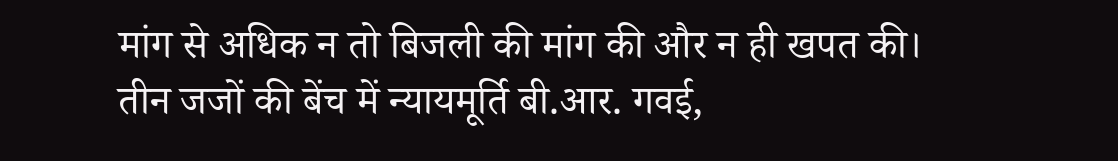मांग से अधिक न तो बिजली की मांग की और न ही खपत की। तीन जजों की बेंच में न्यायमूर्ति बी.आर. गवई,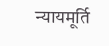न्यायमूर्ति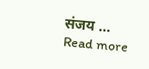संजय … Read more